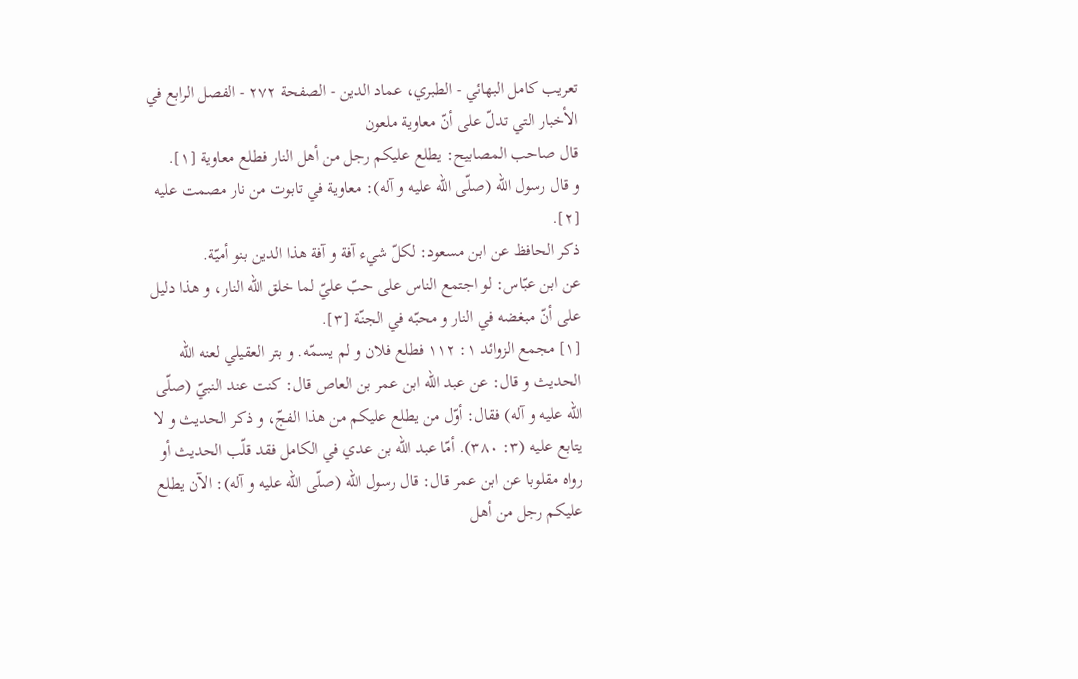تعريب كامل البهائي - الطبري، عماد الدين - الصفحة ٢٧٢ - الفصل الرابع في الأخبار التي تدلّ على أنّ معاوية ملعون
قال صاحب المصابيح: يطلع عليكم رجل من أهل النار فطلع معاوية [١].
و قال رسول اللّه (صلّى اللّه عليه و آله): معاوية في تابوت من نار مصمت عليه [٢].
ذكر الحافظ عن ابن مسعود: لكلّ شيء آفة و آفة هذا الدين بنو أميّة.
عن ابن عبّاس: لو اجتمع الناس على حبّ عليّ لما خلق اللّه النار، و هذا دليل على أنّ مبغضه في النار و محبّه في الجنّة [٣].
[١] مجمع الزوائد ١: ١١٢ فطلع فلان و لم يسمّه. و بتر العقيلي لعنه اللّه الحديث و قال: عن عبد اللّه ابن عمر بن العاص قال: كنت عند النبيّ (صلّى اللّه عليه و آله) فقال: أوّل من يطلع عليكم من هذا الفجّ، و ذكر الحديث و لا يتابع عليه (٣: ٣٨٠). أمّا عبد اللّه بن عدي في الكامل فقد قلّب الحديث أو رواه مقلوبا عن ابن عمر قال: قال رسول اللّه (صلّى اللّه عليه و آله): الآن يطلع عليكم رجل من أهل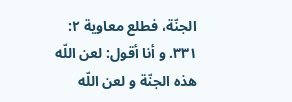الجنّة، فطلع معاوية ٢: ٣٣١. و أنا أقول: لعن اللّه هذه الجنّة و لعن اللّه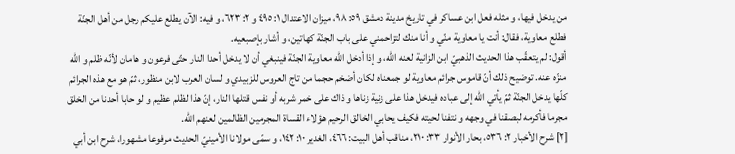من يدخل فيها، و مثله فعل ابن عساكر في تاريخ مدينة دمشق ٥٩: ٩٨، ميزان الاعتدال ١: ٤٩٥ و ٢: ٦٢٣، و فيه: الآن يطلع عليكم رجل من أهل الجنّة فطلع معاوية، فقال: أنت يا معاوية منّي و أنا منك لتزاحمني على باب الجنّة كهاتين، و أشار بإصبعيه.
أقول: لم يتعقّب هذا الحديث الذهبيّ ابن الزانية لعنه اللّه، و إذا أدخل اللّه معاوية الجنّة فينبغي أن لا يدخل أحدا النار حتّى فرعون و هامان لأنّه ظلم و اللّه منزّه عنه. توضيح ذلك أنّ قاموس جرائم معاوية لو جمعناه لكان أضخم حجما من تاج العروس للزبيدي و لسان العرب لابن منظور، ثمّ هو مع هذه الجرائم كلّها يدخل الجنّة ثمّ يأتي اللّه إلى عباده فيدخل هذا على زنية زناها و ذاك على خمر شربه أو نفس قتلها النار، إنّ هذا لظلم عظيم و لو حابا أحدنا من الخلق مجرما فأكرمه لبصقنا في وجهه و نتفنا لحيته فكيف يحابي الخالق الرحيم هؤلاء القساة المجرمين الظالمين لعنهم اللّه.
[٢] شرح الأخبار ٢: ٥٣٦، بحار الأنوار ٣٣: ٢١٠، مناقب أهل البيت: ٤٦٦، الغدير ١٠: ١٤٢، و سمّى مولانا الأمينيّ الحديث مرفوعا مشهورا، شرح ابن أبي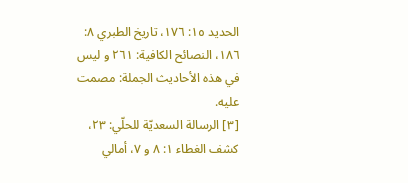الحديد ١٥: ١٧٦، تاريخ الطبري ٨: ١٨٦، النصائح الكافية: ٢٦١ و ليس في هذه الأحاديث الجملة: مصمت عليه.
[٣] الرسالة السعديّة للحلّي: ٢٣، كشف الغطاء ١: ٨ و ٧، أمالي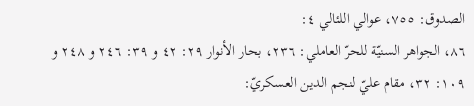الصدوق: ٧٥٥، عوالي اللئالي ٤:
٨٦، الجواهر السنيّة للحرّ العاملي: ٢٣٦، بحار الأنوار ٢٩: ٤٢ و ٣٩: ٢٤٦ و ٢٤٨ و ١٠٩: ٣٢، مقام عليّ لنجم الدين العسكريّ: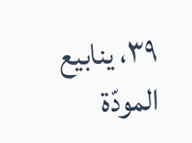٣٩، ينابيع المودّة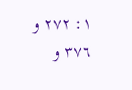١: ٢٧٢ و ٣٧٦ و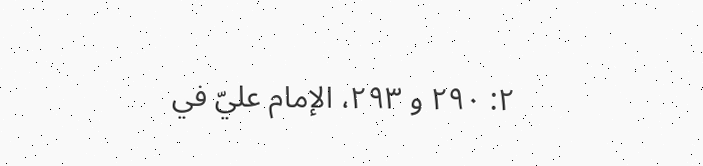٢: ٢٩٠ و ٢٩٣، الإمام عليّ في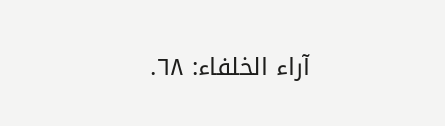آراء الخلفاء: ٦٨.